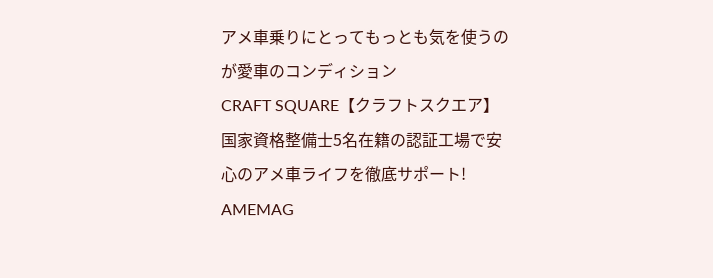アメ車乗りにとってもっとも気を使うのが愛車のコンディション
CRAFT SQUARE【クラフトスクエア】
国家資格整備士5名在籍の認証工場で安心のアメ車ライフを徹底サポート!
AMEMAG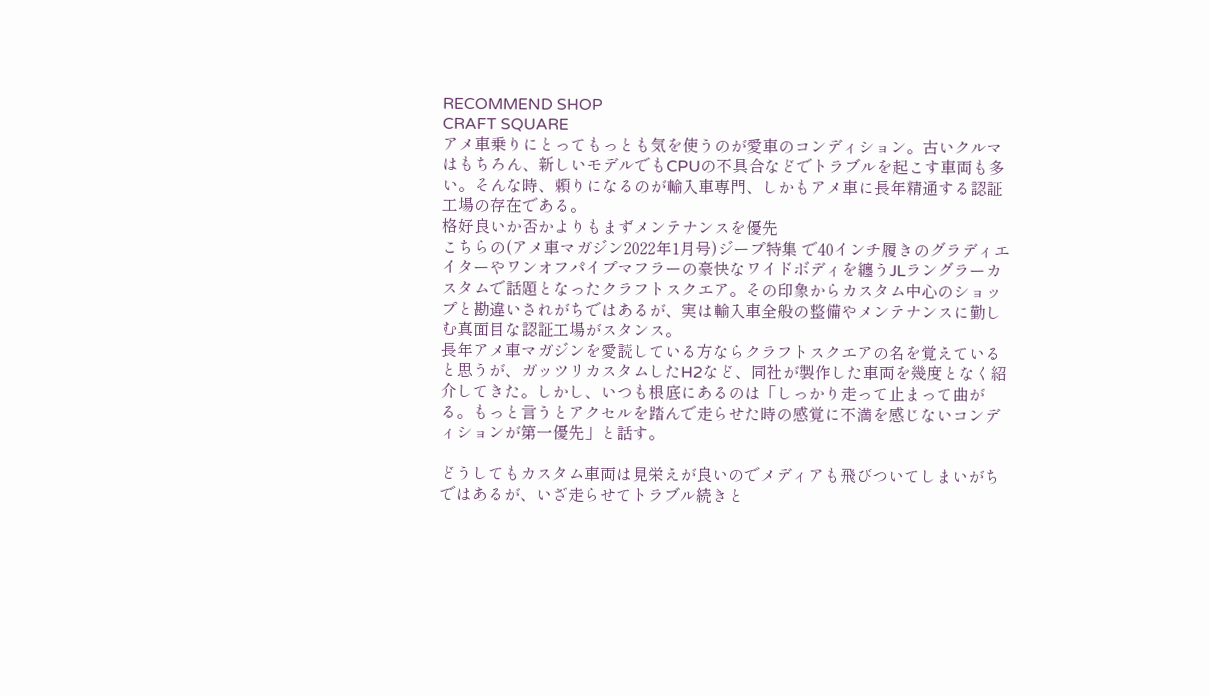RECOMMEND SHOP
CRAFT SQUARE
アメ車乗りにとってもっとも気を使うのが愛車のコンディション。古いクルマはもちろん、新しいモデルでもCPUの不具合などでトラブルを起こす車両も多い。そんな時、頼りになるのが輸入車専門、しかもアメ車に長年精通する認証工場の存在である。
格好良いか否かよりもまずメンテナンスを優先
こちらの(アメ車マガジン2022年1月号)ジープ特集 で40インチ履きのグラディエイターやワンオフパイプマフラーの豪快なワイドボディを纏うJLラングラーカスタムで話題となったクラフトスクエア。その印象からカスタム中心のショップと勘違いされがちではあるが、実は輸入車全般の整備やメンテナンスに勤しむ真面目な認証工場がスタンス。
長年アメ車マガジンを愛読している方ならクラフトスクエアの名を覚えていると思うが、ガッツリカスタムしたH2など、同社が製作した車両を幾度となく紹介してきた。しかし、いつも根底にあるのは「しっかり走って止まって曲がる。もっと言うとアクセルを踏んで走らせた時の感覚に不満を感じないコンディションが第一優先」と話す。

どうしてもカスタム車両は見栄えが良いのでメディアも飛びついてしまいがちではあるが、いざ走らせてトラブル続きと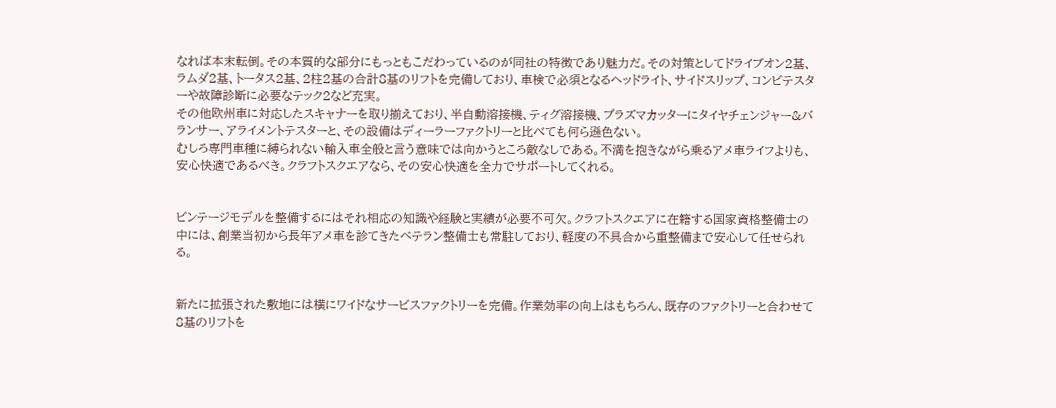なれば本末転倒。その本質的な部分にもっともこだわっているのが同社の特徴であり魅力だ。その対策としてドライブオン2基、ラムダ2基、トータス2基、2柱2基の合計8基のリフトを完備しており、車検で必須となるヘッドライト、サイドスリップ、コンビテスターや故障診断に必要なテック2など充実。
その他欧州車に対応したスキャナーを取り揃えており、半自動溶接機、ティグ溶接機、プラズマカッターにタイヤチェンジャー&バランサー、アライメントテスターと、その設備はディーラーファクトリーと比べても何ら遜色ない。
むしろ専門車種に縛られない輸入車全般と言う意味では向かうところ敵なしである。不満を抱きながら乗るアメ車ライフよりも、安心快適であるべき。クラフトスクエアなら、その安心快適を全力でサポートしてくれる。


ビンテージモデルを整備するにはそれ相応の知識や経験と実績が必要不可欠。クラフトスクエアに在籍する国家資格整備士の中には、創業当初から長年アメ車を診てきたベテラン整備士も常駐しており、軽度の不具合から重整備まで安心して任せられる。


新たに拡張された敷地には横にワイドなサービスファクトリーを完備。作業効率の向上はもちろん、既存のファクトリーと合わせて8基のリフトを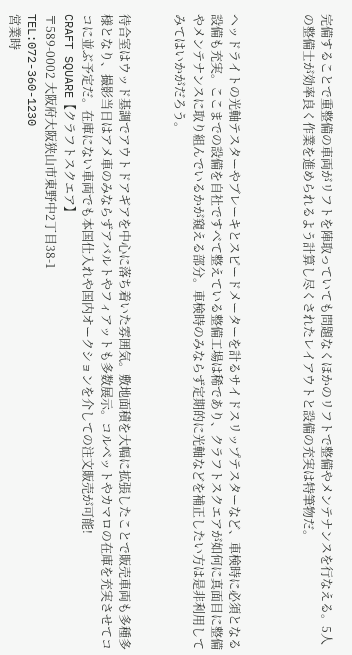完備することで重整備の車両がリフトを陣取っていても問題なくほかのリフトで整備やメンテナンスを行なえる。5人の整備士が効率良く作業を進められるよう計算し尽くされたレイアウトと設備の充実は特筆物だ。



ヘッドライトの光軸テスターやブレーキとスピードメーターを計るサイドスリップテスターなど、車検時に必須となる設備も充実。ここまでの設備を自社ですべて整えている整備工場は稀であり、クラフトスクエアが如何に真面目に整備やメンテナンスに取り組んでいるかが窺える部分。車検時のみならず定期的に光軸などを補正したい方は是非利用してみてはいかがだろう。


待合室はウッド基調でアウトドアギアを中心に落ち着いた雰囲気。敷地面積を大幅に拡張したことで販売車両も多種多様となり、撮影当日はアメ車のみならずアバルトやフィアットも多数展示。コルベットやカマロの在庫を充実させてココに並ぶ予定だ。在庫にない車両でも本国仕入れや国内オークションを介しての注文販売が可能!
CRAFT SQUARE【クラフトスクエア】
〒589-0002 大阪府大阪狭山市東野中2丁目38-1
TEL:072-360-1230
営業時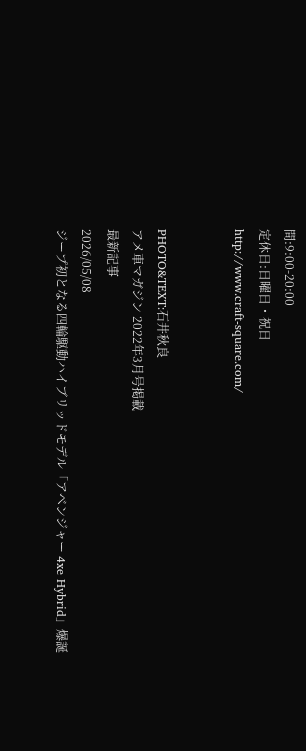間:9:00-20:00
定休日:日曜日・祝日
http://www.craft-square.com/


PHOTO&TEXT:石井秋良
アメ車マガジン 2022年3月号掲載
最新記事
2026/05/08
ジープ初となる四輪駆動ハイブリッドモデル「アベンジャー 4xe Hybrid」爆誕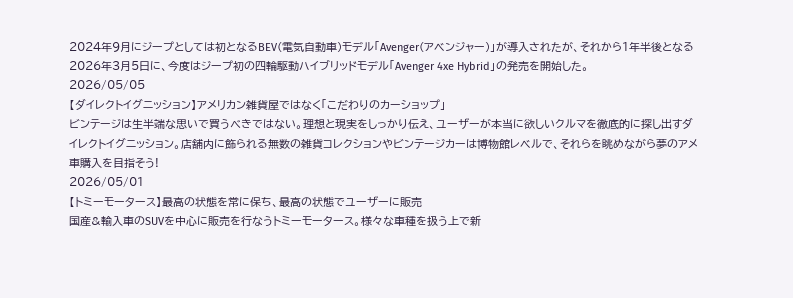2024年9月にジープとしては初となるBEV(電気自動車)モデル「Avenger(アベンジャー)」が導入されたが、それから1年半後となる2026年3月5日に、今度はジープ初の四輪駆動ハイブリッドモデル「Avenger 4xe Hybrid」の発売を開始した。
2026/05/05
【ダイレクトイグニッション】アメリカン雑貨屋ではなく「こだわりのカーショップ」
ビンテージは生半端な思いで買うべきではない。理想と現実をしっかり伝え、ユーザーが本当に欲しいクルマを徹底的に探し出すダイレクトイグニッション。店舗内に飾られる無数の雑貨コレクションやビンテージカーは博物館レベルで、それらを眺めながら夢のアメ車購入を目指そう!
2026/05/01
【トミーモータース】最高の状態を常に保ち、最高の状態でユーザーに販売
国産&輸入車のSUVを中心に販売を行なうトミーモータース。様々な車種を扱う上で新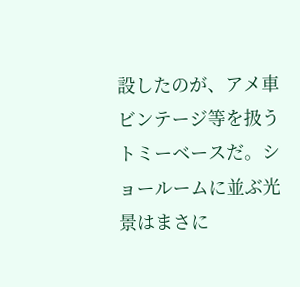設したのが、アメ車ビンテージ等を扱うトミーベースだ。ショールームに並ぶ光景はまさに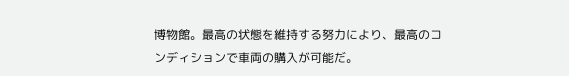博物館。最高の状態を維持する努力により、最高のコンディションで車両の購入が可能だ。